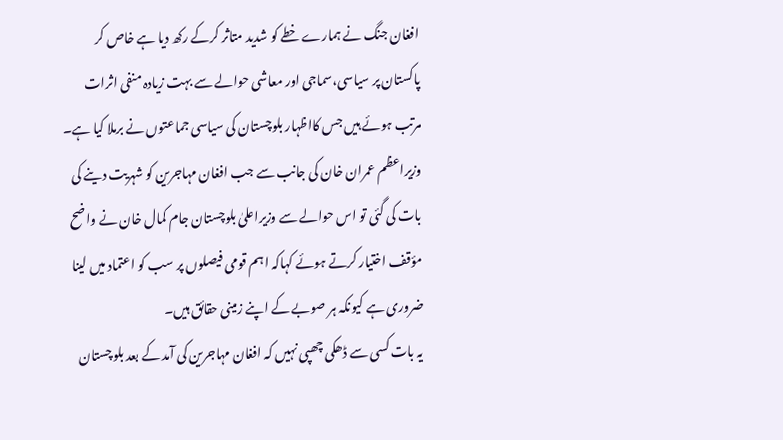افغان جنگ نے ہمارے خطے کو شدید متاثر کرکے رکھ دیا ہے خاص کر پاکستان پر سیاسی،سماجی اور معاشی حوالے سے بہت زیادہ منفی اثرات مرتب ہوئے ہیں جس کااظہار بلوچستان کی سیاسی جماعتوں نے برملا کیا ہے۔
وزیراعظم عمران خان کی جانب سے جب افغان مہاجرین کو شہریت دینے کی بات کی گئی تو اس حوالے سے وزیراعلیٰ بلوچستان جام کمال خان نے واضح مؤقف اختیار کرتے ہوئے کہاکہ اہم قومی فیصلوں پر سب کو اعتماد میں لینا ضروری ہے کیونکہ ہر صوبے کے اپنے زمینی حقائق ہیں۔
یہ بات کسی سے ڈھکی چھپی نہیں کہ افغان مہاجرین کی آمد کے بعد بلوچستان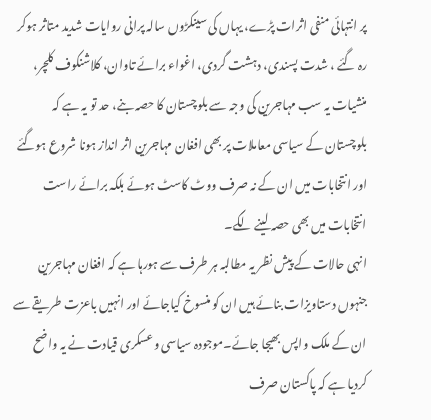پر انتہائی منفی اثرات پڑے، یہاں کی سینکڑوں سالہ پرانی روایات شدید متاثر ہوکر رہ گئے ، شدت پسندی، دہشت گردی، اغواء برائے تاوان، کلاشنکوف کلچر، منشیات یہ سب مہاجرین کی وجہ سے بلوچستان کا حصہ بنے، حد تو یہ ہے کہ بلوچستان کے سیاسی معاملات پر بھی افغان مہاجرین اثر انداز ہونا شروع ہوگئے اور انتخابات میں ان کے نہ صرف ووٹ کاسٹ ہوئے بلکہ برائے راست انتخابات میں بھی حصہ لینے لگے۔
انہی حالات کے پیش نظر یہ مطالبہ ہر طرف سے ہورہا ہے کہ افغان مہاجرین جنہوں دستاویزات بنائے ہیں ان کو منسوخ کیاجائے اور انہیں باعزت طریقے سے ان کے ملک واپس بھیجا جائے۔موجودہ سیاسی وعسکری قیادت نے یہ واضح کردیا ہے کہ پاکستان صرف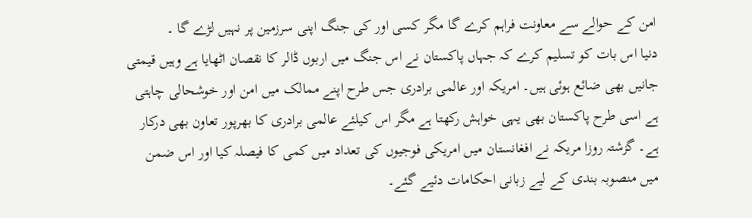امن کے حوالے سے معاونت فراہم کرے گا مگر کسی اور کی جنگ اپنی سرزمین پر نہیں لڑے گا ۔
دنیا اس بات کو تسلیم کرے کہ جہاں پاکستان نے اس جنگ میں اربوں ڈالر کا نقصان اٹھایا ہے وہیں قیمتی جانیں بھی ضائع ہوئی ہیں۔ امریکہ اور عالمی برادری جس طرح اپنے ممالک میں امن اور خوشحالی چاہتی ہے اسی طرح پاکستان بھی یہی خواہش رکھتا ہے مگر اس کیلئے عالمی برادری کا بھرپور تعاون بھی درکار ہے۔ گزشتہ روزا مریکہ نے افغانستان میں امریکی فوجیوں کی تعداد میں کمی کا فیصلہ کیا اور اس ضمن میں منصوبہ بندی کے لیے زبانی احکامات دئیے گئے۔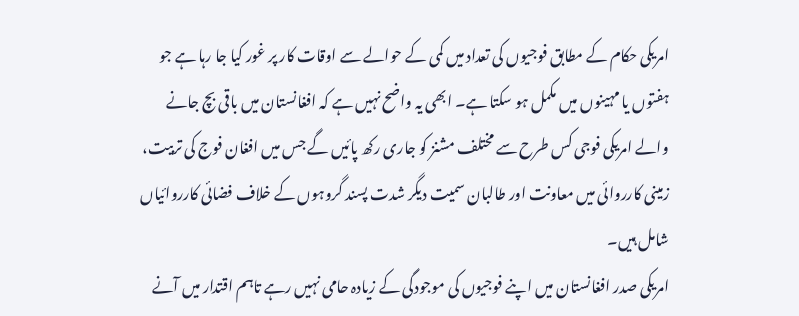امریکی حکام کے مطابق فوجیوں کی تعداد میں کمی کے حوالے سے اوقات کار پر غور کیا جا رہا ہے جو ہفتوں یا مہینوں میں مکمل ہو سکتا ہے۔ ابھی یہ واضح نہیں ہے کہ افغانستان میں باقی بچ جانے والے امریکی فوجی کس طرح سے مختلف مشنز کو جاری رکھ پائیں گے جس میں افغان فوج کی تربیت، زمینی کارروائی میں معاونت اور طالبان سمیت دیگر شدت پسند گروہوں کے خلاف فضائی کارروائیاں شامل ہیں۔
امریکی صدر افغانستان میں اپنے فوجیوں کی موجودگی کے زیادہ حامی نہیں رہے تاہم اقتدار میں آنے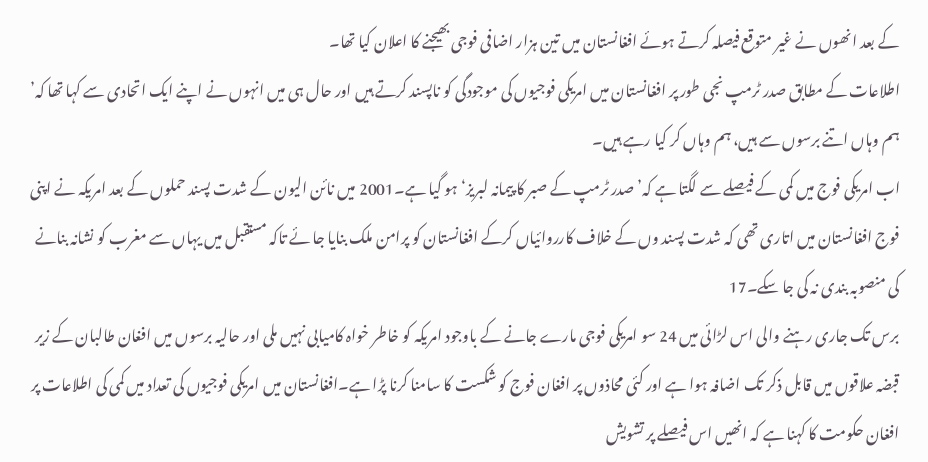کے بعد انھوں نے غیر متوقع فیصلہ کرتے ہوئے افغانستان میں تین ہزار اضافی فوجی بھیجنے کا اعلان کیا تھا۔
اطلاعات کے مطابق صدر ٹرمپ نجی طور پر افغانستان میں امریکی فوجیوں کی موجودگی کو ناپسند کرتے ہیں اور حال ہی میں انہوں نے اپنے ایک اتحادی سے کہا تھا کہ’ ہم وہاں اتنے برسوں سے ہیں، ہم وہاں کر کیا رہے ہیں۔
اب امریکی فوج میں کمی کے فیصلے سے لگتا ہے کہ’ صدر ٹرمپ کے صبر کا پیمانہ لبریز‘ ہو گیا ہے۔2001 میں نائن الیون کے شدت پسند حملوں کے بعد امریکہ نے اپنی فوج افغانستان میں اتاری تھی کہ شدت پسند وں کے خلاف کارروائیاں کرکے افغانستان کو پرامن ملک بنایا جا ئے تاکہ مستقبل میں یہاں سے مغرب کو نشانہ بنانے کی منصوبہ بندی نہ کی جا سکے۔17
برس تک جاری رہنے والی اس لڑائی میں 24 سو امریکی فوجی مارے جانے کے باوجود امریکہ کو خاطر خواہ کامیابی نہیں ملی اور حالیہ برسوں میں افغان طالبان کے زیر قبضہ علاقوں میں قابل ذکر تک اضافہ ہوا ہے اور کئی محاذوں پر افغان فوج کو شکست کا سامنا کرنا پڑا ہے۔افغانستان میں امریکی فوجیوں کی تعداد میں کمی کی اطلاعات پر افغان حکومت کا کہنا ہے کہ انھیں اس فیصلے پر تشویش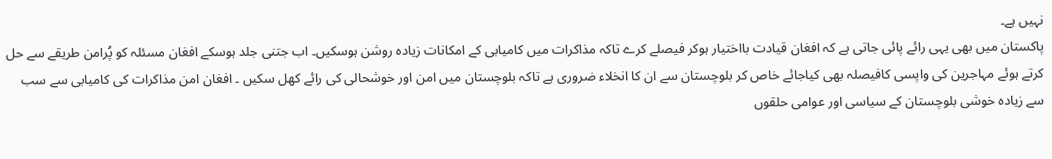نہیں ہے۔
پاکستان میں بھی یہی رائے پائی جاتی ہے کہ افغان قیادت بااختیار ہوکر فیصلے کرے تاکہ مذاکرات میں کامیابی کے امکانات زیادہ روشن ہوسکیں۔ اب جتنی جلد ہوسکے افغان مسئلہ کو پُرامن طریقے سے حل کرتے ہوئے مہاجرین کی واپسی کافیصلہ بھی کیاجائے خاص کر بلوچستان سے ان کا انخلاء ضروری ہے تاکہ بلوچستان میں امن اور خوشحالی کی رائے کھل سکیں ۔ افغان امن مذاکرات کی کامیابی سے سب سے زیادہ خوشی بلوچستان کے سیاسی اور عوامی حلقوں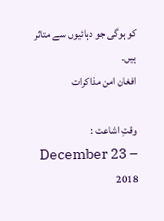کو ہوگی جو دہائیوں سے متاثر ہیں۔
افغان امن مذاکرات

وقتِ اشاعت : December 23 – 2018